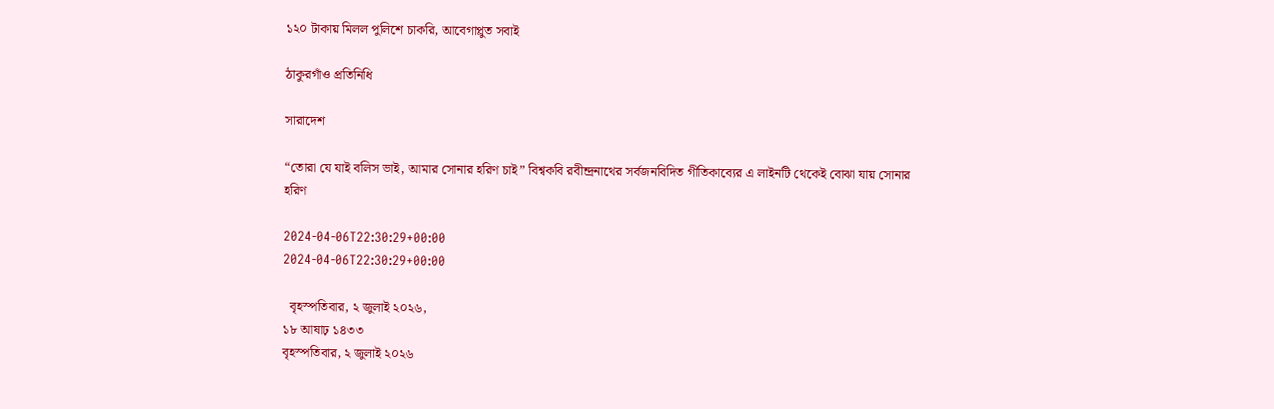১২০ টাকায় মিলল পুলিশে চাকরি, আবেগাপ্লুত সবাই

ঠাকুরগাঁও প্রতিনিধি

সারাদেশ

“তোরা যে যাই বলিস ভাই, আমার সোনার হরিণ চাই” বিশ্বকবি রবীন্দ্রনাথের সর্বজনবিদিত গীতিকাব্যের এ লাইনটি থেকেই বোঝা যায় সোনার হরিণ

2024-04-06T22:30:29+00:00
2024-04-06T22:30:29+00:00

  বৃহস্পতিবার, ২ জুলাই ২০২৬,
১৮ আষাঢ় ১৪৩৩
বৃহস্পতিবার, ২ জুলাই ২০২৬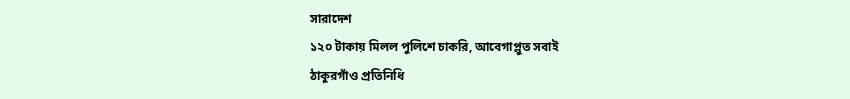সারাদেশ
১২০ টাকায় মিলল পুলিশে চাকরি, আবেগাপ্লুত সবাই
ঠাকুরগাঁও প্রতিনিধি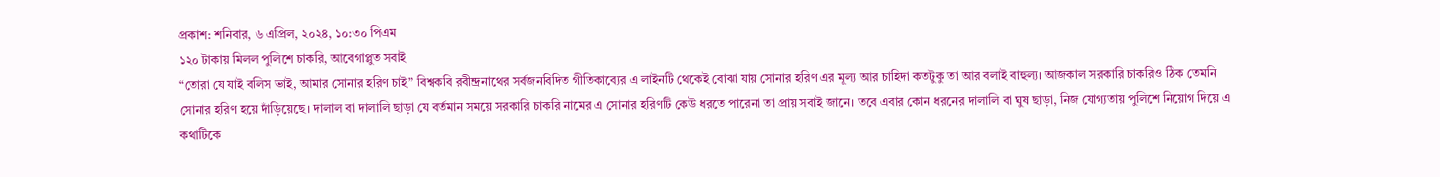প্রকাশ: শনিবার, ৬ এপ্রিল, ২০২৪, ১০:৩০ পিএম
১২০ টাকায় মিলল পুলিশে চাকরি, আবেগাপ্লুত সবাই
“তোরা যে যাই বলিস ভাই, আমার সোনার হরিণ চাই” বিশ্বকবি রবীন্দ্রনাথের সর্বজনবিদিত গীতিকাব্যের এ লাইনটি থেকেই বোঝা যায় সোনার হরিণ এর মূল্য আর চাহিদা কতটুকু তা আর বলাই বাহুল্য। আজকাল সরকারি চাকরিও ঠিক তেমনি সোনার হরিণ হয়ে দাঁড়িয়েছে। দালাল বা দালালি ছাড়া যে বর্তমান সময়ে সরকারি চাকরি নামের এ সোনার হরিণটি কেউ ধরতে পারেনা তা প্রায় সবাই জানে। তবে এবার কোন ধরনের দালালি বা ঘুষ ছাড়া, নিজ যোগ্যতায় পুলিশে নিয়োগ দিয়ে এ কথাটিকে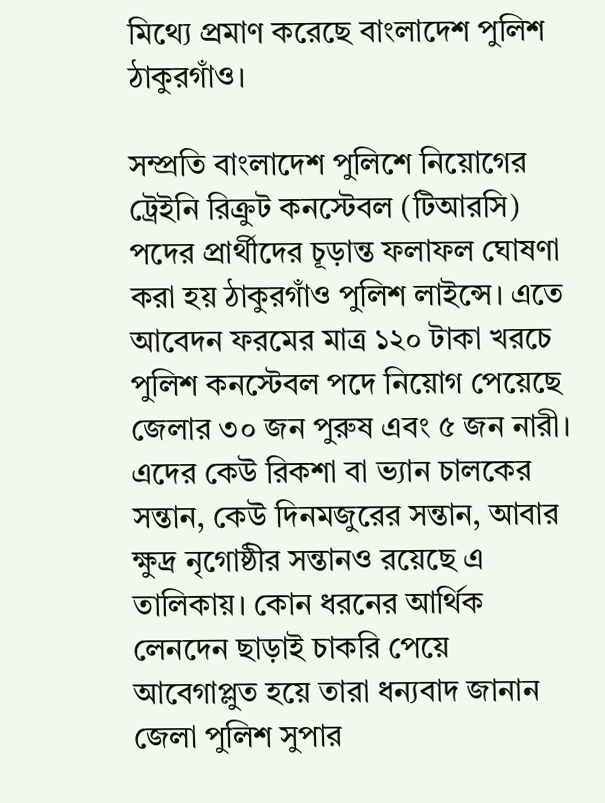মিথ্যে প্রমাণ করেছে বাংলাদেশ পুলিশ ঠাকুরগাঁও।

সম্প্রতি বাংলাদেশ পুলিশে নিয়োগের ট্রেইনি রিক্রুট কনস্টেবল (টিআরসি) পদের প্রার্থীদের চূড়ান্ত ফলাফল ঘোষণা করা হয় ঠাকুরগাঁও পুলিশ লাইন্সে। এতে আবেদন ফরমের মাত্র ১২০ টাকা খরচে পুলিশ কনস্টেবল পদে নিয়োগ পেয়েছে জেলার ৩০ জন পুরুষ এবং ৫ জন নারী। এদের কেউ রিকশা বা ভ্যান চালকের সন্তান, কেউ দিনমজুরের সন্তান, আবার ক্ষুদ্র নৃগোষ্ঠীর সন্তানও রয়েছে এ তালিকায়। কোন ধরনের আর্থিক লেনদেন ছাড়াই চাকরি পেয়ে আবেগাপ্লুত হয়ে তারা ধন্যবাদ জানান জেলা পুলিশ সুপার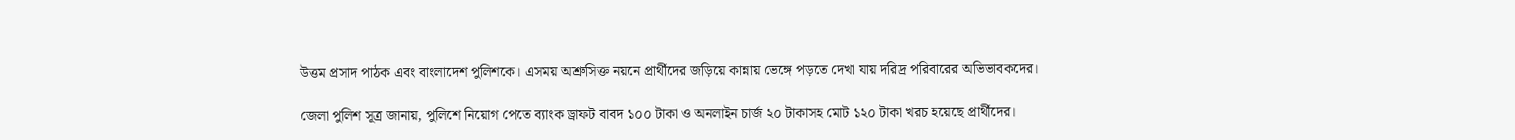উত্তম প্রসাদ পাঠক এবং বাংলাদেশ পুলিশকে। এসময় অশ্রুসিক্ত নয়নে প্রার্থীদের জড়িয়ে কান্নায় ভেঙ্গে পড়তে দেখা যায় দরিদ্র পরিবারের অভিভাবকদের।

জেলা পুলিশ সূত্র জানায়, পুলিশে নিয়োগ পেতে ব্যাংক ড্রাফট বাবদ ১০০ টাকা ও অনলাইন চার্জ ২০ টাকাসহ মোট ১২০ টাকা খরচ হয়েছে প্রার্থীদের।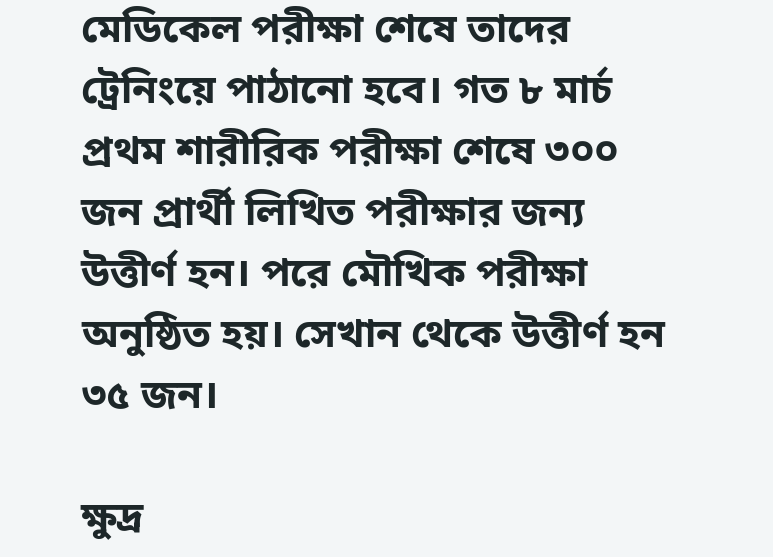মেডিকেল পরীক্ষা শেষে তাদের ট্রেনিংয়ে পাঠানো হবে। গত ৮ মার্চ প্রথম শারীরিক পরীক্ষা শেষে ৩০০ জন প্রার্থী লিখিত পরীক্ষার জন্য উত্তীর্ণ হন। পরে মৌখিক পরীক্ষা অনুষ্ঠিত হয়। সেখান থেকে উত্তীর্ণ হন ৩৫ জন।

ক্ষুদ্র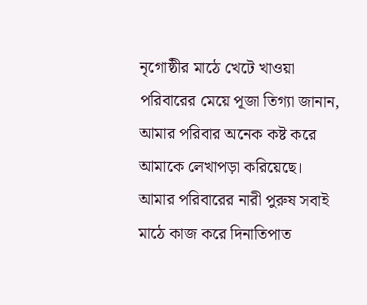নৃগোষ্ঠীর মাঠে খেটে খাওয়া পরিবারের মেয়ে পূজা তিগ্যা জানান, আমার পরিবার অনেক কষ্ট করে আমাকে লেখাপড়া করিয়েছে। আমার পরিবারের নারী পুরুষ সবাই মাঠে কাজ করে দিনাতিপাত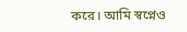করে। আমি স্বপ্নেও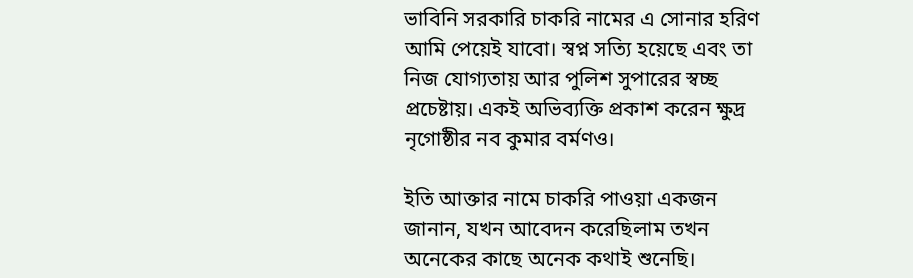ভাবিনি সরকারি চাকরি নামের এ সোনার হরিণ আমি পেয়েই যাবো। স্বপ্ন সত্যি হয়েছে এবং তা নিজ যোগ্যতায় আর পুলিশ সুপারের স্বচ্ছ প্রচেষ্টায়। একই অভিব্যক্তি প্রকাশ করেন ক্ষুদ্র নৃগোষ্ঠীর নব কুমার বর্মণও।

ইতি আক্তার নামে চাকরি পাওয়া একজন জানান, যখন আবেদন করেছিলাম তখন অনেকের কাছে অনেক কথাই শুনেছি।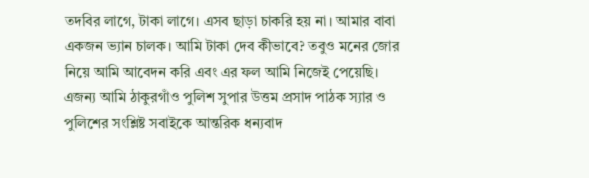তদবির লাগে, টাকা লাগে। এসব ছাড়া চাকরি হয় না। আমার বাবা একজন ভ্যান চালক। আমি টাকা দেব কীভাবে? তবুও মনের জোর নিয়ে আমি আবেদন করি এবং এর ফল আমি নিজেই পেয়েছি। এজন্য আমি ঠাকুরগাঁও পুলিশ সুপার উত্তম প্রসাদ পাঠক স্যার ও পুলিশের সংশ্লিষ্ট সবাইকে আন্তরিক ধন্যবাদ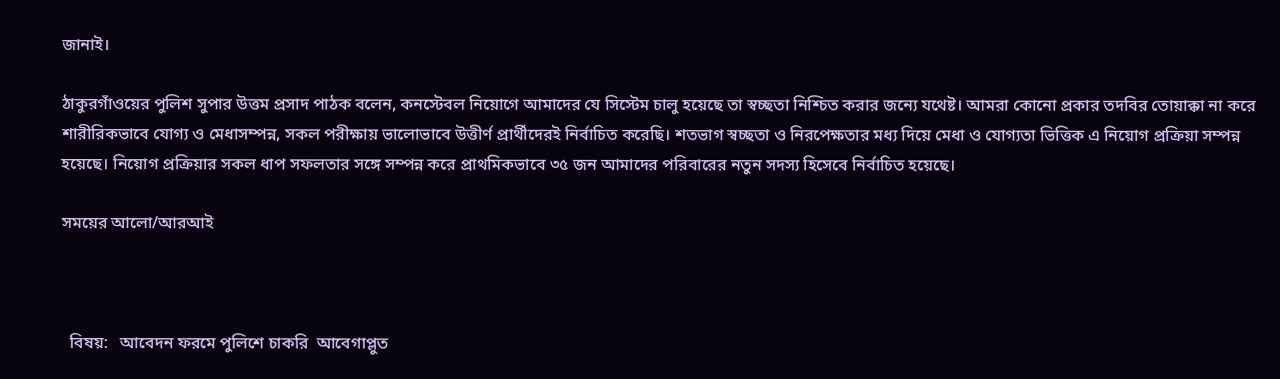জানাই।

ঠাকুরগাঁওয়ের পুলিশ সুপার উত্তম প্রসাদ পাঠক বলেন, কনস্টেবল নিয়োগে আমাদের যে সিস্টেম চালু হয়েছে তা স্বচ্ছতা নিশ্চিত করার জন্যে যথেষ্ট। আমরা কোনো প্রকার তদবির তোয়াক্কা না করে শারীরিকভাবে যোগ্য ও মেধাসম্পন্ন, সকল পরীক্ষায় ভালোভাবে উত্তীর্ণ প্রার্থীদেরই নির্বাচিত করেছি। শতভাগ স্বচ্ছতা ও নিরপেক্ষতার মধ্য দিয়ে মেধা ও যোগ্যতা ভিত্তিক এ নিয়োগ প্রক্রিয়া সম্পন্ন হয়েছে। নিয়োগ প্রক্রিয়ার সকল ধাপ সফলতার সঙ্গে সম্পন্ন করে প্রাথমিকভাবে ৩৫ জন আমাদের পরিবারের নতুন সদস্য হিসেবে নির্বাচিত হয়েছে।

সময়ের আলো/আরআই



  বিষয়:   আবেদন ফরমে পুলিশে চাকরি  আবেগাপ্লুত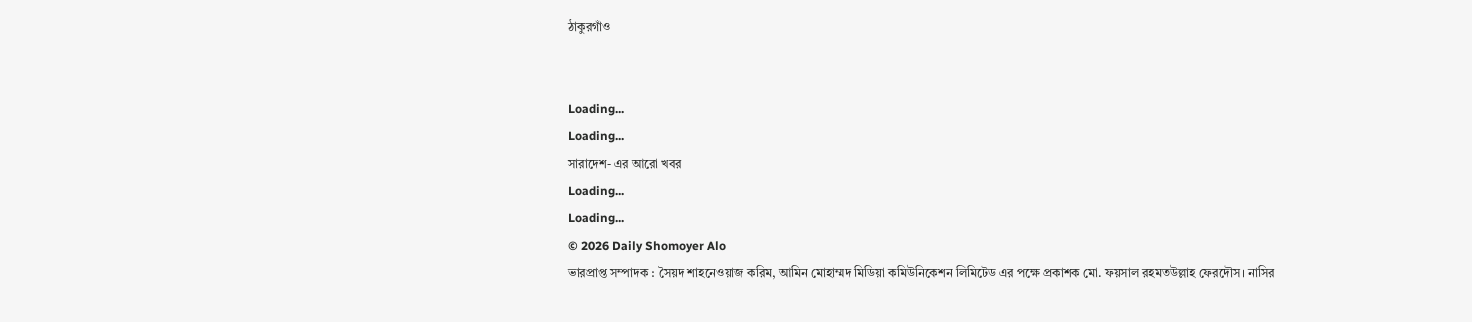ঠাকুরগাঁও


Loading...
Loading...
সারাদেশ- এর আরো খবর
Loading...
Loading...
© 2026 Daily Shomoyer Alo
ভারপ্রাপ্ত সম্পাদক : সৈয়দ শাহনেওয়াজ করিম, আমিন মোহাম্মদ মিডিয়া কমিউনিকেশন লিমিটেড এর পক্ষে প্রকাশক মো. ফয়সাল রহমতউল্লাহ ফেরদৌস। নাসির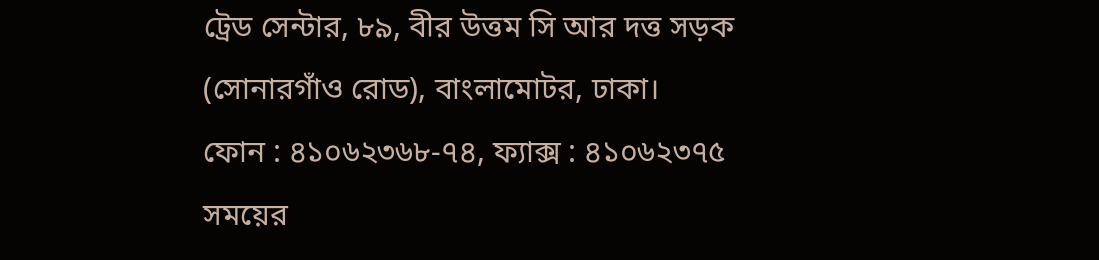ট্রেড সেন্টার, ৮৯, বীর উত্তম সি আর দত্ত সড়ক (সোনারগাঁও রোড), বাংলামোটর, ঢাকা।
ফোন : ৪১০৬২৩৬৮-৭৪, ফ্যাক্স : ৪১০৬২৩৭৫
সময়ের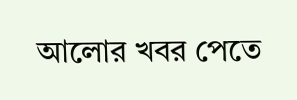আলোর খবর পেতে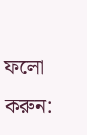ফলো করুন: